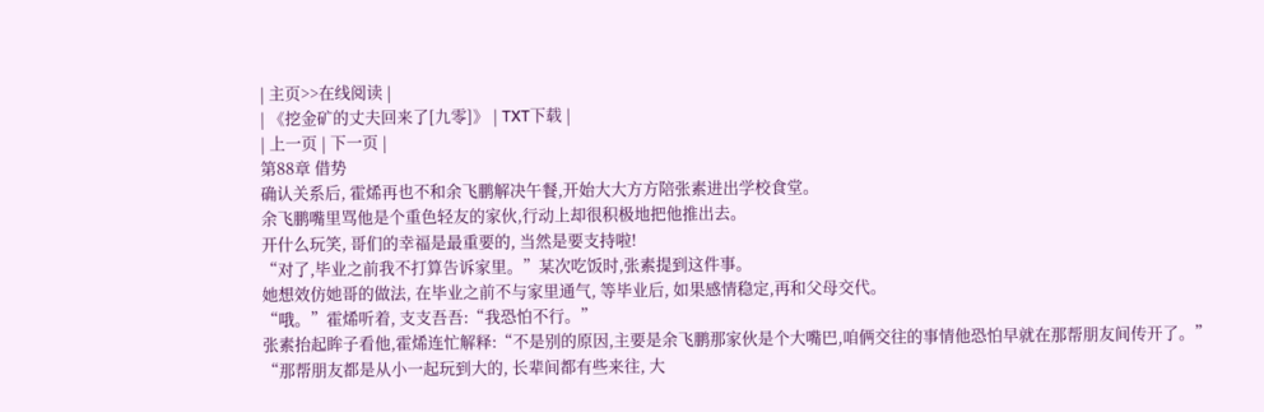| 主页>>在线阅读 |
| 《挖金矿的丈夫回来了[九零]》 | TXT下载 |
| 上一页 | 下一页 |
第88章 借势
确认关系后, 霍烯再也不和余飞鹏解决午餐,开始大大方方陪张素进出学校食堂。
余飞鹏嘴里骂他是个重色轻友的家伙,行动上却很积极地把他推出去。
开什么玩笑, 哥们的幸福是最重要的, 当然是要支持啦!
“对了,毕业之前我不打算告诉家里。”某次吃饭时,张素提到这件事。
她想效仿她哥的做法, 在毕业之前不与家里通气, 等毕业后, 如果感情稳定,再和父母交代。
“哦。”霍烯听着, 支支吾吾:“我恐怕不行。”
张素抬起眸子看他,霍烯连忙解释:“不是别的原因,主要是余飞鹏那家伙是个大嘴巴,咱俩交往的事情他恐怕早就在那帮朋友间传开了。”
“那帮朋友都是从小一起玩到大的, 长辈间都有些来往, 大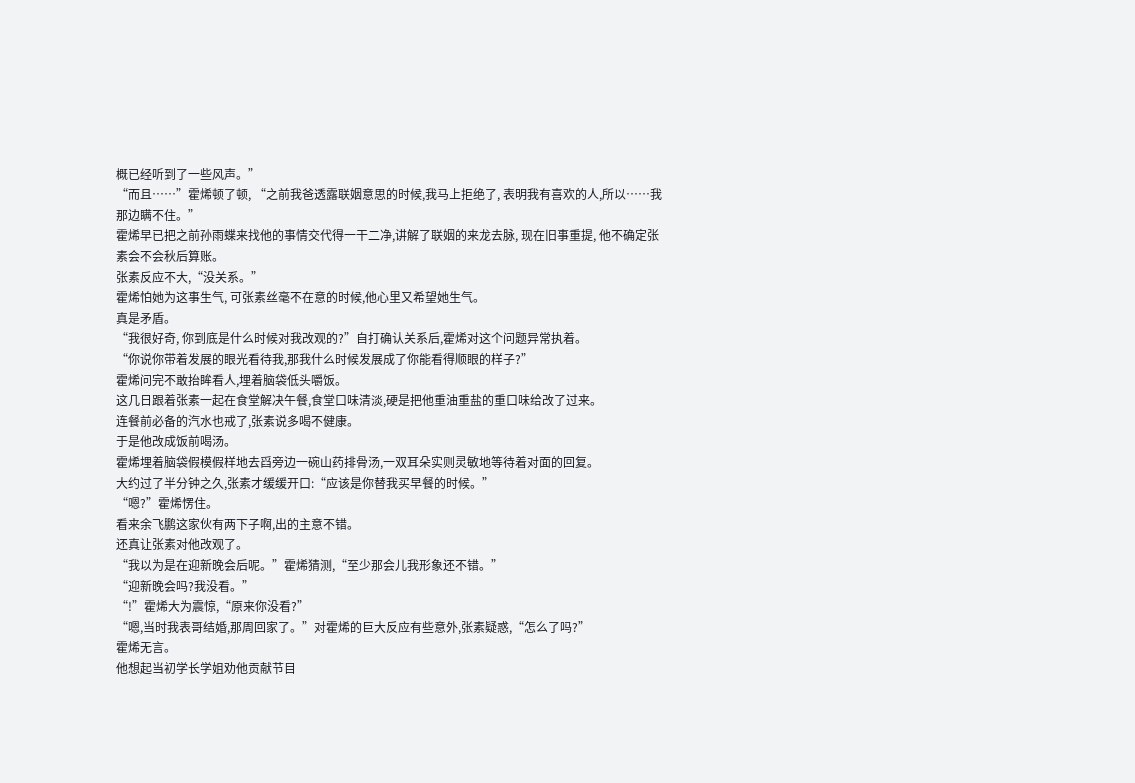概已经听到了一些风声。”
“而且……”霍烯顿了顿, “之前我爸透露联姻意思的时候,我马上拒绝了, 表明我有喜欢的人,所以……我那边瞒不住。”
霍烯早已把之前孙雨蝶来找他的事情交代得一干二净,讲解了联姻的来龙去脉, 现在旧事重提, 他不确定张素会不会秋后算账。
张素反应不大,“没关系。”
霍烯怕她为这事生气, 可张素丝毫不在意的时候,他心里又希望她生气。
真是矛盾。
“我很好奇, 你到底是什么时候对我改观的?”自打确认关系后,霍烯对这个问题异常执着。
“你说你带着发展的眼光看待我,那我什么时候发展成了你能看得顺眼的样子?”
霍烯问完不敢抬眸看人,埋着脑袋低头嚼饭。
这几日跟着张素一起在食堂解决午餐,食堂口味清淡,硬是把他重油重盐的重口味给改了过来。
连餐前必备的汽水也戒了,张素说多喝不健康。
于是他改成饭前喝汤。
霍烯埋着脑袋假模假样地去舀旁边一碗山药排骨汤,一双耳朵实则灵敏地等待着对面的回复。
大约过了半分钟之久,张素才缓缓开口:“应该是你替我买早餐的时候。”
“嗯?”霍烯愣住。
看来余飞鹏这家伙有两下子啊,出的主意不错。
还真让张素对他改观了。
“我以为是在迎新晚会后呢。”霍烯猜测,“至少那会儿我形象还不错。”
“迎新晚会吗?我没看。”
“!”霍烯大为震惊,“原来你没看?”
“嗯,当时我表哥结婚,那周回家了。”对霍烯的巨大反应有些意外,张素疑惑,“怎么了吗?”
霍烯无言。
他想起当初学长学姐劝他贡献节目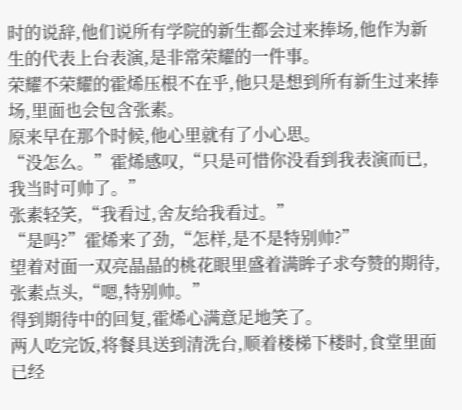时的说辞,他们说所有学院的新生都会过来捧场,他作为新生的代表上台表演,是非常荣耀的一件事。
荣耀不荣耀的霍烯压根不在乎,他只是想到所有新生过来捧场,里面也会包含张素。
原来早在那个时候,他心里就有了小心思。
“没怎么。”霍烯感叹,“只是可惜你没看到我表演而已,我当时可帅了。”
张素轻笑,“我看过,舍友给我看过。”
“是吗?”霍烯来了劲,“怎样,是不是特别帅?”
望着对面一双亮晶晶的桃花眼里盛着满眸子求夸赞的期待,张素点头,“嗯,特别帅。”
得到期待中的回复,霍烯心满意足地笑了。
两人吃完饭,将餐具送到清洗台,顺着楼梯下楼时,食堂里面已经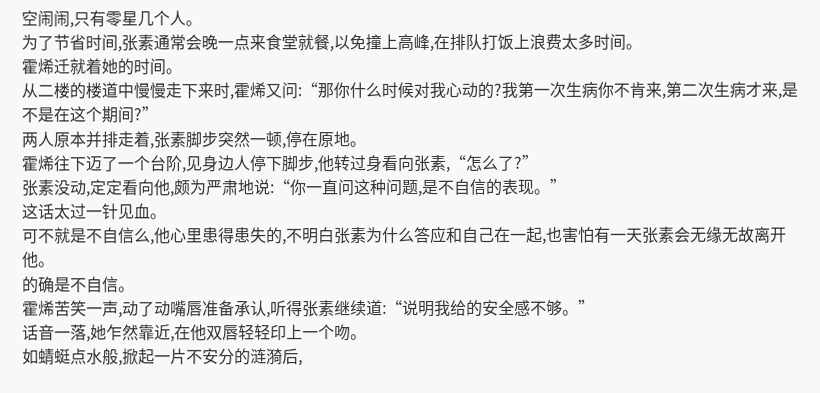空闹闹,只有零星几个人。
为了节省时间,张素通常会晚一点来食堂就餐,以免撞上高峰,在排队打饭上浪费太多时间。
霍烯迁就着她的时间。
从二楼的楼道中慢慢走下来时,霍烯又问:“那你什么时候对我心动的?我第一次生病你不肯来,第二次生病才来,是不是在这个期间?”
两人原本并排走着,张素脚步突然一顿,停在原地。
霍烯往下迈了一个台阶,见身边人停下脚步,他转过身看向张素,“怎么了?”
张素没动,定定看向他,颇为严肃地说:“你一直问这种问题,是不自信的表现。”
这话太过一针见血。
可不就是不自信么,他心里患得患失的,不明白张素为什么答应和自己在一起,也害怕有一天张素会无缘无故离开他。
的确是不自信。
霍烯苦笑一声,动了动嘴唇准备承认,听得张素继续道:“说明我给的安全感不够。”
话音一落,她乍然靠近,在他双唇轻轻印上一个吻。
如蜻蜓点水般,掀起一片不安分的涟漪后,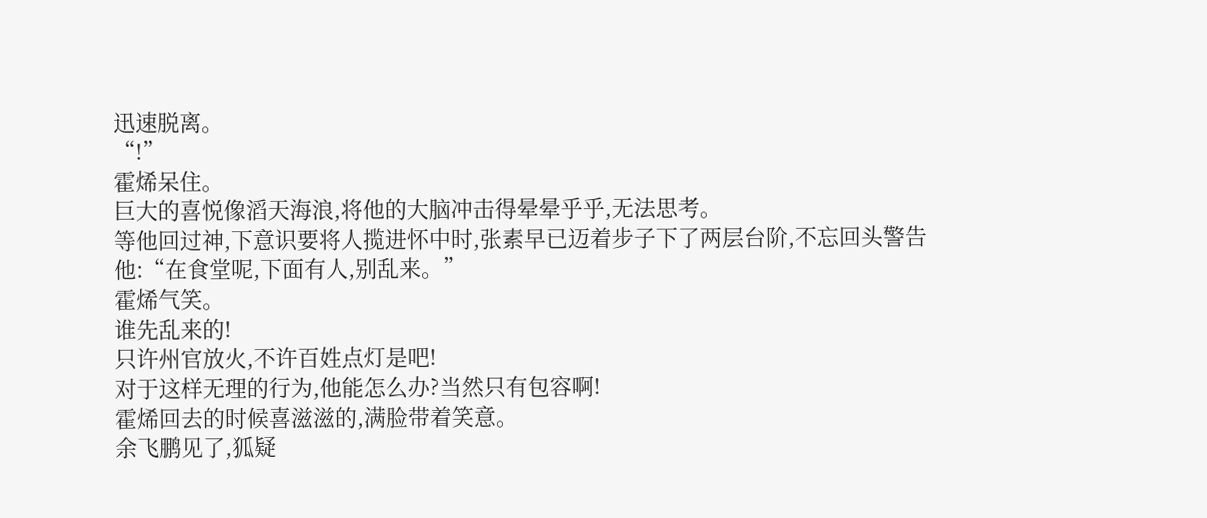迅速脱离。
“!”
霍烯呆住。
巨大的喜悦像滔天海浪,将他的大脑冲击得晕晕乎乎,无法思考。
等他回过神,下意识要将人揽进怀中时,张素早已迈着步子下了两层台阶,不忘回头警告他:“在食堂呢,下面有人,别乱来。”
霍烯气笑。
谁先乱来的!
只许州官放火,不许百姓点灯是吧!
对于这样无理的行为,他能怎么办?当然只有包容啊!
霍烯回去的时候喜滋滋的,满脸带着笑意。
余飞鹏见了,狐疑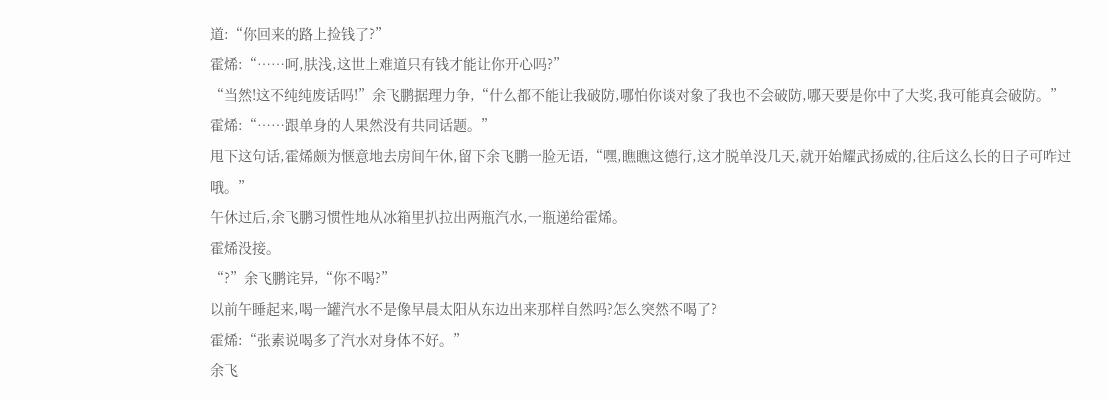道:“你回来的路上捡钱了?”
霍烯:“……呵,肤浅,这世上难道只有钱才能让你开心吗?”
“当然!这不纯纯废话吗!”余飞鹏据理力争,“什么都不能让我破防,哪怕你谈对象了我也不会破防,哪天要是你中了大奖,我可能真会破防。”
霍烯:“……跟单身的人果然没有共同话题。”
甩下这句话,霍烯颇为惬意地去房间午休,留下余飞鹏一脸无语,“嘿,瞧瞧这德行,这才脱单没几天,就开始耀武扬威的,往后这么长的日子可咋过哦。”
午休过后,余飞鹏习惯性地从冰箱里扒拉出两瓶汽水,一瓶递给霍烯。
霍烯没接。
“?”余飞鹏诧异,“你不喝?”
以前午睡起来,喝一罐汽水不是像早晨太阳从东边出来那样自然吗?怎么突然不喝了?
霍烯:“张素说喝多了汽水对身体不好。”
余飞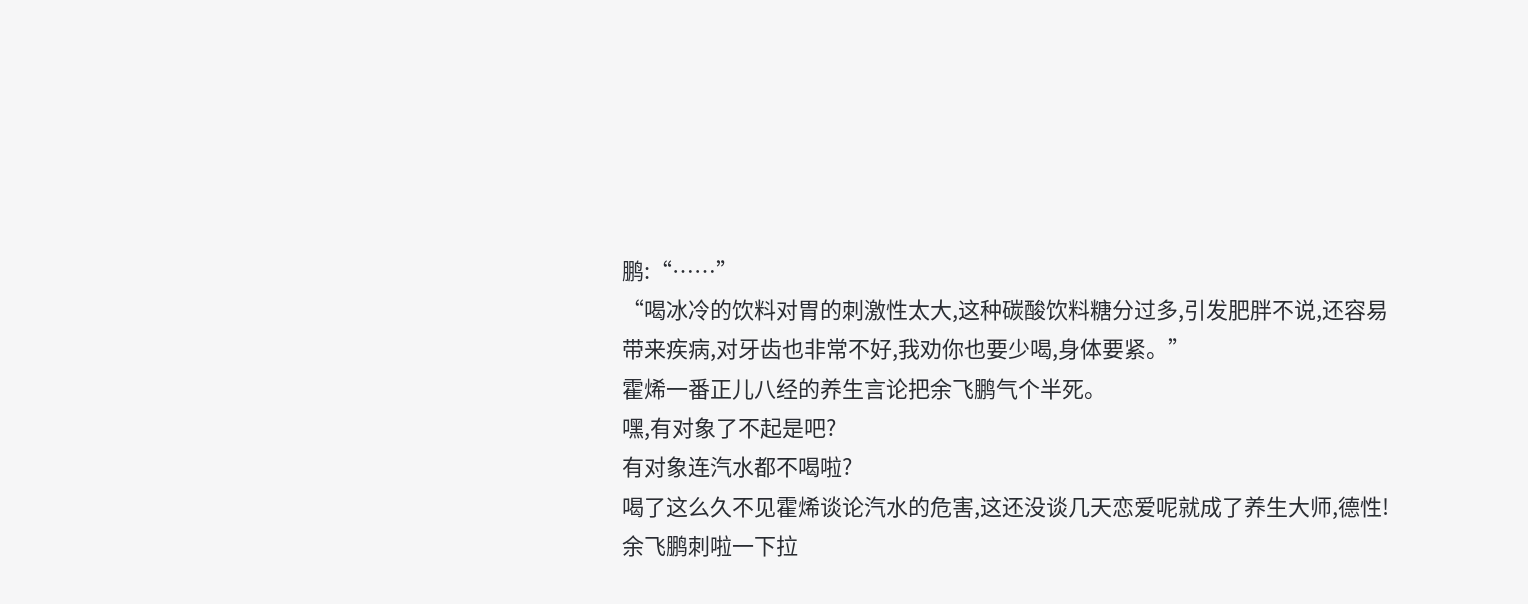鹏:“……”
“喝冰冷的饮料对胃的刺激性太大,这种碳酸饮料糖分过多,引发肥胖不说,还容易带来疾病,对牙齿也非常不好,我劝你也要少喝,身体要紧。”
霍烯一番正儿八经的养生言论把余飞鹏气个半死。
嘿,有对象了不起是吧?
有对象连汽水都不喝啦?
喝了这么久不见霍烯谈论汽水的危害,这还没谈几天恋爱呢就成了养生大师,德性!
余飞鹏刺啦一下拉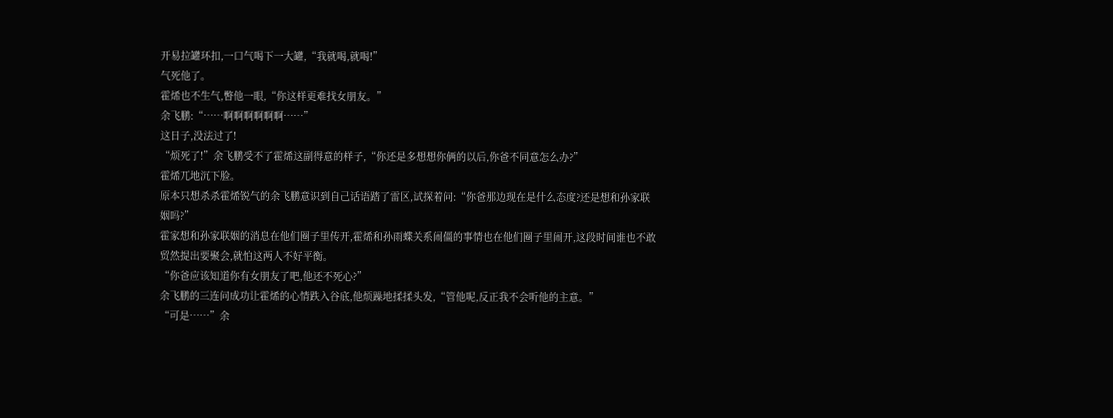开易拉罐环扣,一口气喝下一大罐,“我就喝,就喝!”
气死他了。
霍烯也不生气,瞥他一眼,“你这样更难找女朋友。”
余飞鹏:“……啊啊啊啊啊啊……”
这日子,没法过了!
“烦死了!”余飞鹏受不了霍烯这副得意的样子,“你还是多想想你俩的以后,你爸不同意怎么办?”
霍烯兀地沉下脸。
原本只想杀杀霍烯锐气的余飞鹏意识到自己话语踏了雷区,试探着问:“你爸那边现在是什么态度?还是想和孙家联姻吗?”
霍家想和孙家联姻的消息在他们圈子里传开,霍烯和孙雨蝶关系闹僵的事情也在他们圈子里闹开,这段时间谁也不敢贸然提出要聚会,就怕这两人不好平衡。
“你爸应该知道你有女朋友了吧,他还不死心?”
余飞鹏的三连问成功让霍烯的心情跌入谷底,他烦躁地揉揉头发,“管他呢,反正我不会听他的主意。”
“可是……”余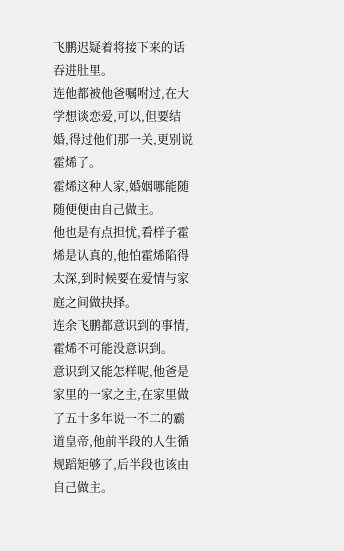飞鹏迟疑着将接下来的话吞进肚里。
连他都被他爸嘱咐过,在大学想谈恋爱,可以,但要结婚,得过他们那一关,更别说霍烯了。
霍烯这种人家,婚姻哪能随随便便由自己做主。
他也是有点担忧,看样子霍烯是认真的,他怕霍烯陷得太深,到时候要在爱情与家庭之间做抉择。
连余飞鹏都意识到的事情,霍烯不可能没意识到。
意识到又能怎样呢,他爸是家里的一家之主,在家里做了五十多年说一不二的霸道皇帝,他前半段的人生循规蹈矩够了,后半段也该由自己做主。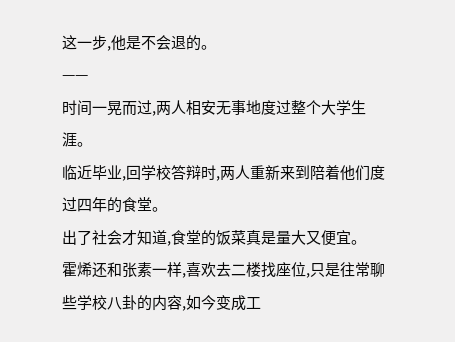这一步,他是不会退的。
——
时间一晃而过,两人相安无事地度过整个大学生涯。
临近毕业,回学校答辩时,两人重新来到陪着他们度过四年的食堂。
出了社会才知道,食堂的饭菜真是量大又便宜。
霍烯还和张素一样,喜欢去二楼找座位,只是往常聊些学校八卦的内容,如今变成工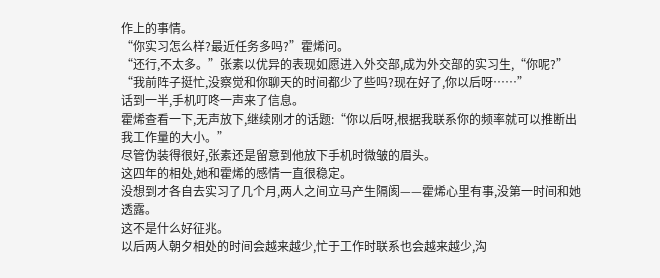作上的事情。
“你实习怎么样?最近任务多吗?”霍烯问。
“还行,不太多。”张素以优异的表现如愿进入外交部,成为外交部的实习生,“你呢?”
“我前阵子挺忙,没察觉和你聊天的时间都少了些吗?现在好了,你以后呀……”
话到一半,手机叮咚一声来了信息。
霍烯查看一下,无声放下,继续刚才的话题:“你以后呀,根据我联系你的频率就可以推断出我工作量的大小。”
尽管伪装得很好,张素还是留意到他放下手机时微皱的眉头。
这四年的相处,她和霍烯的感情一直很稳定。
没想到才各自去实习了几个月,两人之间立马产生隔阂——霍烯心里有事,没第一时间和她透露。
这不是什么好征兆。
以后两人朝夕相处的时间会越来越少,忙于工作时联系也会越来越少,沟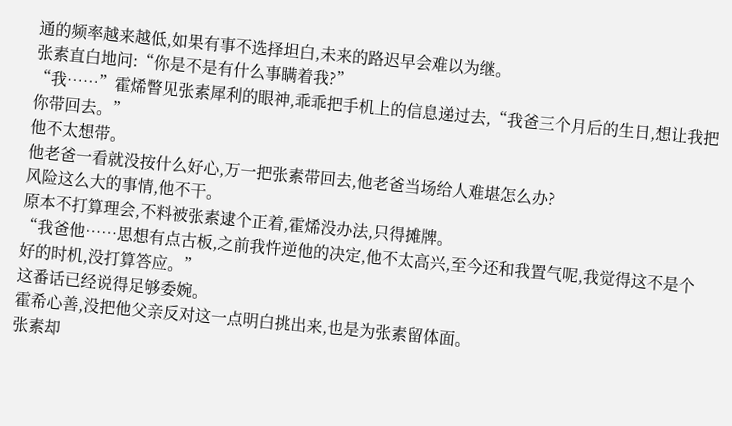通的频率越来越低,如果有事不选择坦白,未来的路迟早会难以为继。
张素直白地问:“你是不是有什么事瞒着我?”
“我……”霍烯瞥见张素犀利的眼神,乖乖把手机上的信息递过去,“我爸三个月后的生日,想让我把你带回去。”
他不太想带。
他老爸一看就没按什么好心,万一把张素带回去,他老爸当场给人难堪怎么办?
风险这么大的事情,他不干。
原本不打算理会,不料被张素逮个正着,霍烯没办法,只得摊牌。
“我爸他……思想有点古板,之前我忤逆他的决定,他不太高兴,至今还和我置气呢,我觉得这不是个好的时机,没打算答应。”
这番话已经说得足够委婉。
霍希心善,没把他父亲反对这一点明白挑出来,也是为张素留体面。
张素却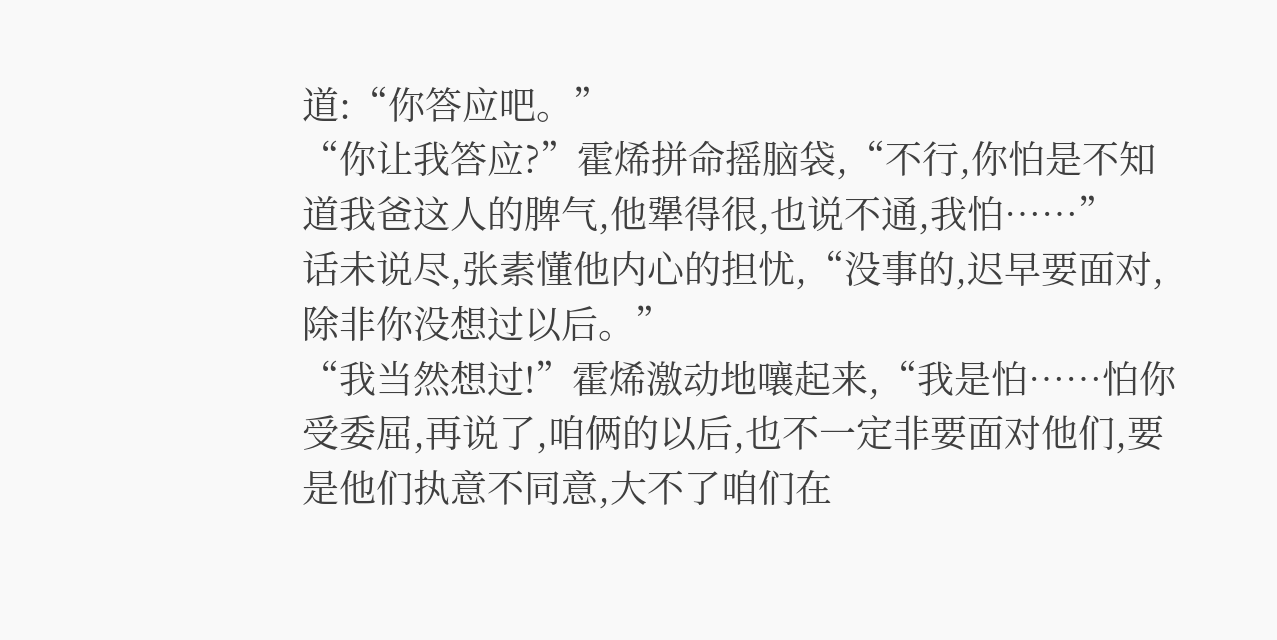道:“你答应吧。”
“你让我答应?”霍烯拼命摇脑袋,“不行,你怕是不知道我爸这人的脾气,他犟得很,也说不通,我怕……”
话未说尽,张素懂他内心的担忧,“没事的,迟早要面对,除非你没想过以后。”
“我当然想过!”霍烯激动地嚷起来,“我是怕……怕你受委屈,再说了,咱俩的以后,也不一定非要面对他们,要是他们执意不同意,大不了咱们在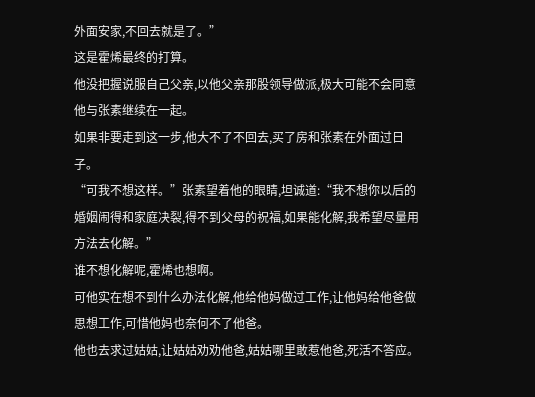外面安家,不回去就是了。”
这是霍烯最终的打算。
他没把握说服自己父亲,以他父亲那股领导做派,极大可能不会同意他与张素继续在一起。
如果非要走到这一步,他大不了不回去,买了房和张素在外面过日子。
“可我不想这样。”张素望着他的眼睛,坦诚道:“我不想你以后的婚姻闹得和家庭决裂,得不到父母的祝福,如果能化解,我希望尽量用方法去化解。”
谁不想化解呢,霍烯也想啊。
可他实在想不到什么办法化解,他给他妈做过工作,让他妈给他爸做思想工作,可惜他妈也奈何不了他爸。
他也去求过姑姑,让姑姑劝劝他爸,姑姑哪里敢惹他爸,死活不答应。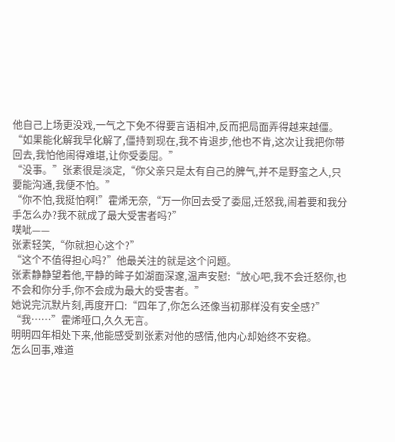他自己上场更没戏,一气之下免不得要言语相冲,反而把局面弄得越来越僵。
“如果能化解我早化解了,僵持到现在,我不肯退步,他也不肯,这次让我把你带回去,我怕他闹得难堪,让你受委屈。”
“没事。”张素很是淡定,“你父亲只是太有自己的脾气,并不是野蛮之人,只要能沟通,我便不怕。”
“你不怕,我挺怕啊!”霍烯无奈,“万一你回去受了委屈,迁怒我,闹着要和我分手怎么办?我不就成了最大受害者吗?”
噗呲——
张素轻笑,“你就担心这个?”
“这个不值得担心吗?”他最关注的就是这个问题。
张素静静望着他,平静的眸子如湖面深邃,温声安慰:“放心吧,我不会迁怒你,也不会和你分手,你不会成为最大的受害者。”
她说完沉默片刻,再度开口:“四年了,你怎么还像当初那样没有安全感?”
“我……”霍烯哑口,久久无言。
明明四年相处下来,他能感受到张素对他的感情,他内心却始终不安稳。
怎么回事,难道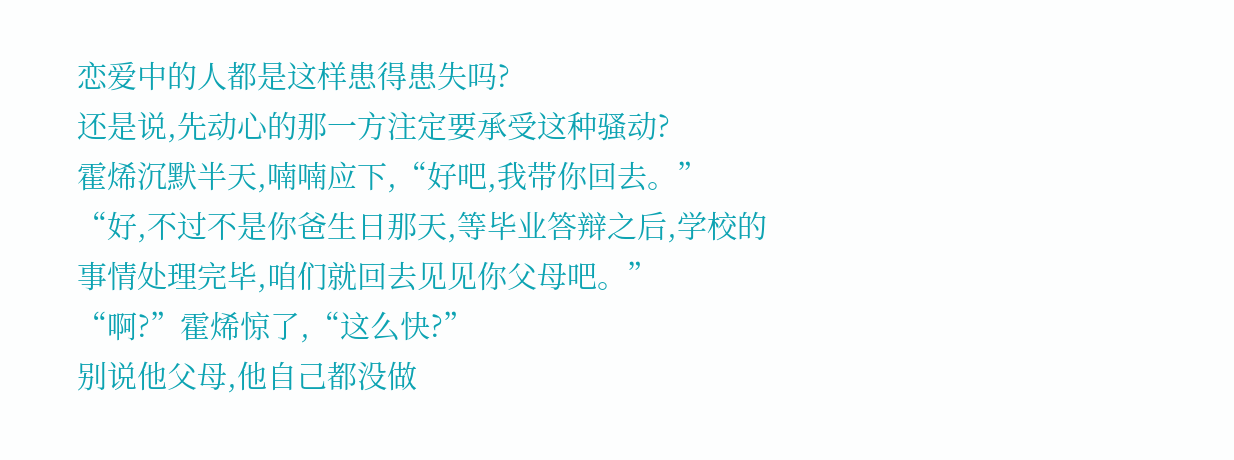恋爱中的人都是这样患得患失吗?
还是说,先动心的那一方注定要承受这种骚动?
霍烯沉默半天,喃喃应下,“好吧,我带你回去。”
“好,不过不是你爸生日那天,等毕业答辩之后,学校的事情处理完毕,咱们就回去见见你父母吧。”
“啊?”霍烯惊了,“这么快?”
别说他父母,他自己都没做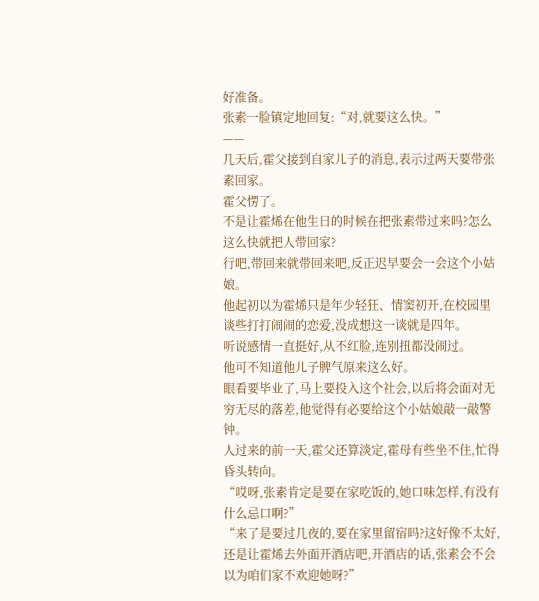好准备。
张素一脸镇定地回复:“对,就要这么快。”
——
几天后,霍父接到自家儿子的消息,表示过两天要带张素回家。
霍父愣了。
不是让霍烯在他生日的时候在把张素带过来吗?怎么这么快就把人带回家?
行吧,带回来就带回来吧,反正迟早要会一会这个小姑娘。
他起初以为霍烯只是年少轻狂、情窦初开,在校园里谈些打打闹闹的恋爱,没成想这一谈就是四年。
听说感情一直挺好,从不红脸,连别扭都没闹过。
他可不知道他儿子脾气原来这么好。
眼看要毕业了,马上要投入这个社会,以后将会面对无穷无尽的落差,他觉得有必要给这个小姑娘敲一敲警钟。
人过来的前一天,霍父还算淡定,霍母有些坐不住,忙得昏头转向。
“哎呀,张素肯定是要在家吃饭的,她口味怎样,有没有什么忌口啊?”
“来了是要过几夜的,要在家里留宿吗?这好像不太好,还是让霍烯去外面开酒店吧,开酒店的话,张素会不会以为咱们家不欢迎她呀?”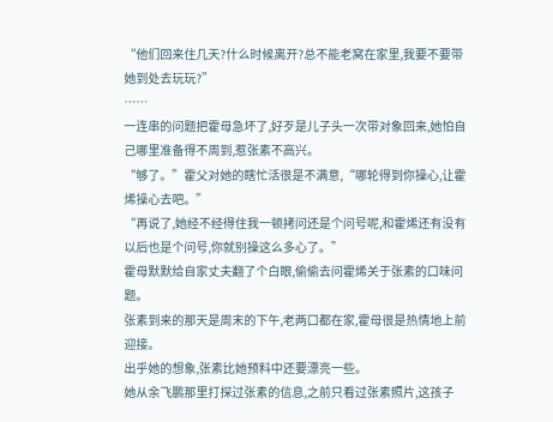“他们回来住几天?什么时候离开?总不能老窝在家里,我要不要带她到处去玩玩?”
……
一连串的问题把霍母急坏了,好歹是儿子头一次带对象回来,她怕自己哪里准备得不周到,惹张素不高兴。
“够了。”霍父对她的瞎忙活很是不满意,“哪轮得到你操心,让霍烯操心去吧。”
“再说了,她经不经得住我一顿拷问还是个问号呢,和霍烯还有没有以后也是个问号,你就别操这么多心了。”
霍母默默给自家丈夫翻了个白眼,偷偷去问霍烯关于张素的口味问题。
张素到来的那天是周末的下午,老两口都在家,霍母很是热情地上前迎接。
出乎她的想象,张素比她预料中还要漂亮一些。
她从余飞鹏那里打探过张素的信息,之前只看过张素照片,这孩子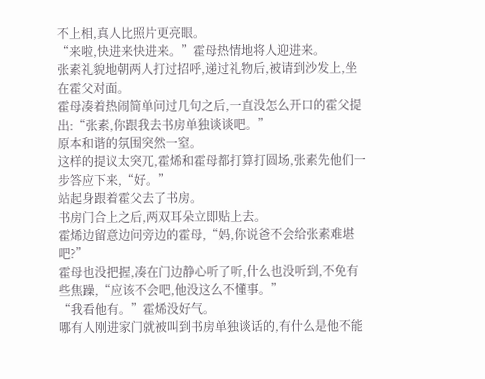不上相,真人比照片更亮眼。
“来啦,快进来快进来。”霍母热情地将人迎进来。
张素礼貌地朝两人打过招呼,递过礼物后,被请到沙发上,坐在霍父对面。
霍母凑着热闹简单问过几句之后,一直没怎么开口的霍父提出:“张素,你跟我去书房单独谈谈吧。”
原本和谐的氛围突然一窒。
这样的提议太突兀,霍烯和霍母都打算打圆场,张素先他们一步答应下来,“好。”
站起身跟着霍父去了书房。
书房门合上之后,两双耳朵立即贴上去。
霍烯边留意边问旁边的霍母,“妈,你说爸不会给张素难堪吧?”
霍母也没把握,凑在门边静心听了听,什么也没听到,不免有些焦躁,“应该不会吧,他没这么不懂事。”
“我看他有。”霍烯没好气。
哪有人刚进家门就被叫到书房单独谈话的,有什么是他不能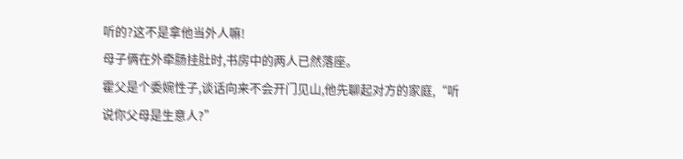听的?这不是拿他当外人嘛!
母子俩在外牵肠挂肚时,书房中的两人已然落座。
霍父是个委婉性子,谈话向来不会开门见山,他先聊起对方的家庭,“听说你父母是生意人?”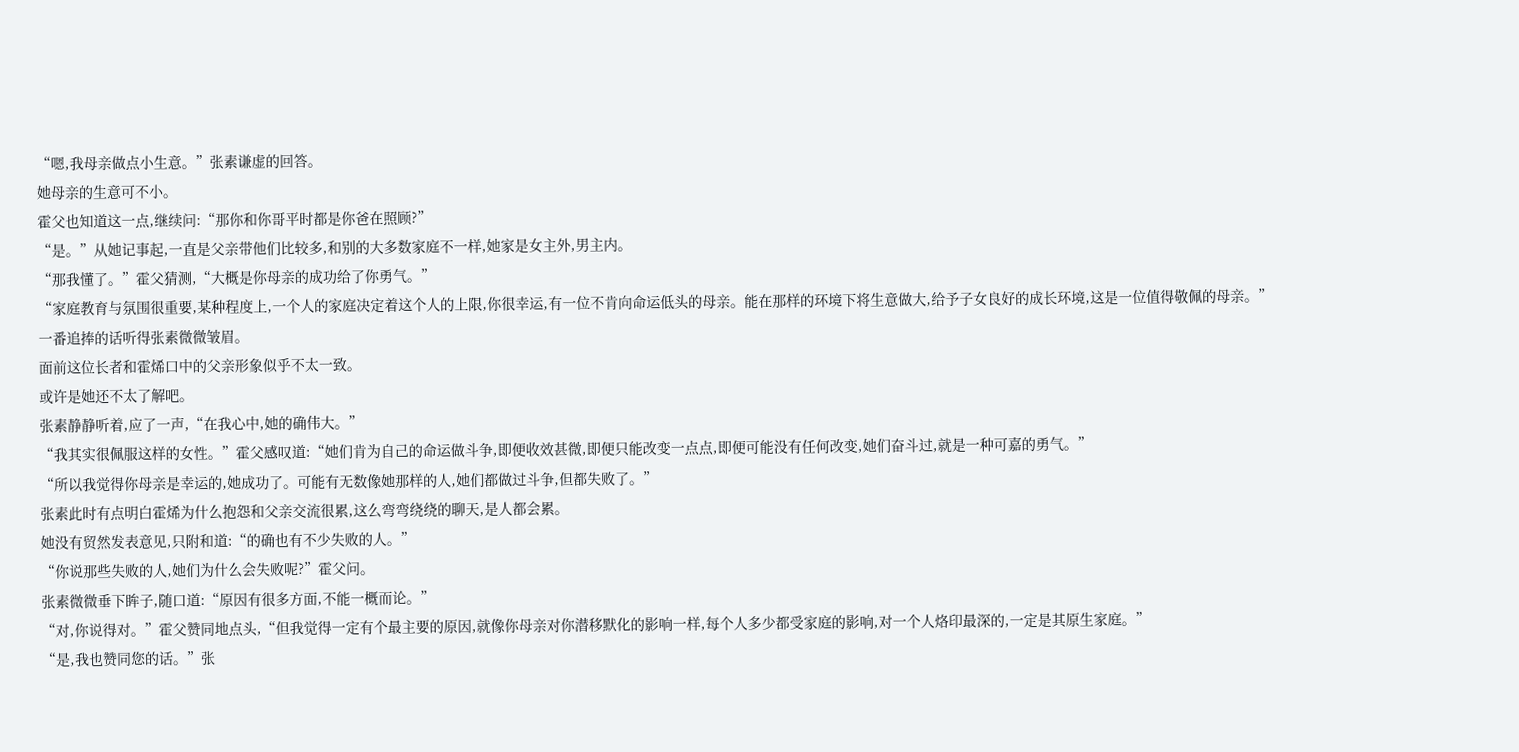“嗯,我母亲做点小生意。”张素谦虚的回答。
她母亲的生意可不小。
霍父也知道这一点,继续问:“那你和你哥平时都是你爸在照顾?”
“是。”从她记事起,一直是父亲带他们比较多,和别的大多数家庭不一样,她家是女主外,男主内。
“那我懂了。”霍父猜测,“大概是你母亲的成功给了你勇气。”
“家庭教育与氛围很重要,某种程度上,一个人的家庭决定着这个人的上限,你很幸运,有一位不肯向命运低头的母亲。能在那样的环境下将生意做大,给予子女良好的成长环境,这是一位值得敬佩的母亲。”
一番追捧的话听得张素微微皱眉。
面前这位长者和霍烯口中的父亲形象似乎不太一致。
或许是她还不太了解吧。
张素静静听着,应了一声,“在我心中,她的确伟大。”
“我其实很佩服这样的女性。”霍父感叹道:“她们肯为自己的命运做斗争,即便收效甚微,即便只能改变一点点,即便可能没有任何改变,她们奋斗过,就是一种可嘉的勇气。”
“所以我觉得你母亲是幸运的,她成功了。可能有无数像她那样的人,她们都做过斗争,但都失败了。”
张素此时有点明白霍烯为什么抱怨和父亲交流很累,这么弯弯绕绕的聊天,是人都会累。
她没有贸然发表意见,只附和道:“的确也有不少失败的人。”
“你说那些失败的人,她们为什么会失败呢?”霍父问。
张素微微垂下眸子,随口道:“原因有很多方面,不能一概而论。”
“对,你说得对。”霍父赞同地点头,“但我觉得一定有个最主要的原因,就像你母亲对你潜移默化的影响一样,每个人多少都受家庭的影响,对一个人烙印最深的,一定是其原生家庭。”
“是,我也赞同您的话。”张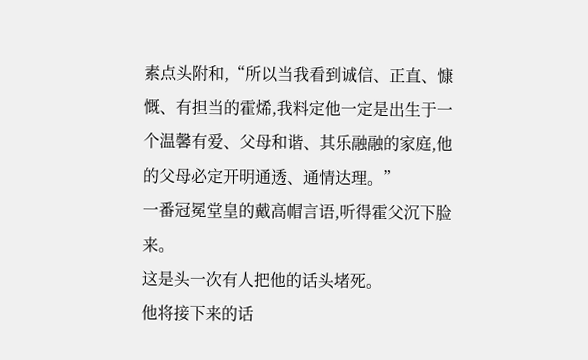素点头附和,“所以当我看到诚信、正直、慷慨、有担当的霍烯,我料定他一定是出生于一个温馨有爱、父母和谐、其乐融融的家庭,他的父母必定开明通透、通情达理。”
一番冠冕堂皇的戴高帽言语,听得霍父沉下脸来。
这是头一次有人把他的话头堵死。
他将接下来的话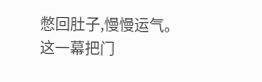憋回肚子,慢慢运气。
这一幕把门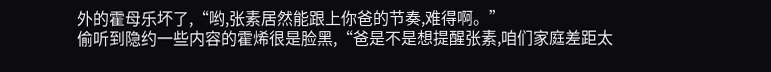外的霍母乐坏了,“哟,张素居然能跟上你爸的节奏,难得啊。”
偷听到隐约一些内容的霍烯很是脸黑,“爸是不是想提醒张素,咱们家庭差距太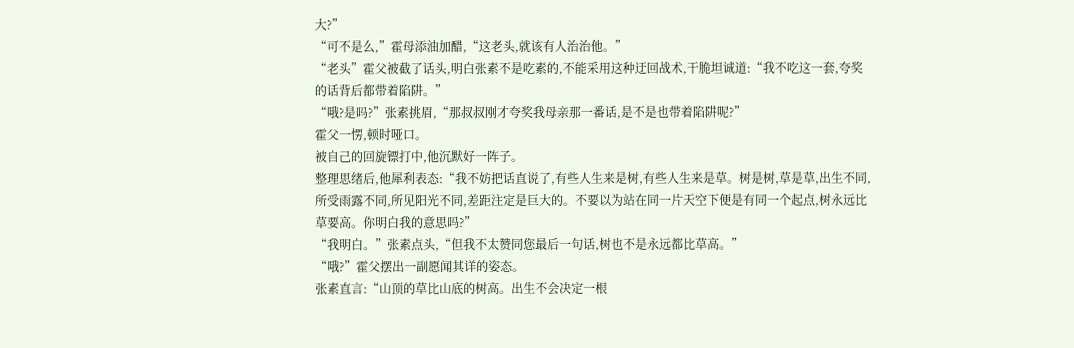大?”
“可不是么,”霍母添油加醋,“这老头,就该有人治治他。”
“老头”霍父被截了话头,明白张素不是吃素的,不能采用这种迂回战术,干脆坦诚道:“我不吃这一套,夸奖的话背后都带着陷阱。”
“哦?是吗?”张素挑眉,“那叔叔刚才夸奖我母亲那一番话,是不是也带着陷阱呢?”
霍父一愣,顿时哑口。
被自己的回旋镖打中,他沉默好一阵子。
整理思绪后,他犀利表态:“我不妨把话直说了,有些人生来是树,有些人生来是草。树是树,草是草,出生不同,所受雨露不同,所见阳光不同,差距注定是巨大的。不要以为站在同一片天空下便是有同一个起点,树永远比草要高。你明白我的意思吗?”
“我明白。”张素点头,“但我不太赞同您最后一句话,树也不是永远都比草高。”
“哦?”霍父摆出一副愿闻其详的姿态。
张素直言:“山顶的草比山底的树高。出生不会决定一根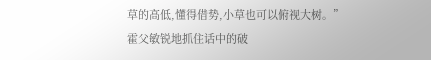草的高低,懂得借势,小草也可以俯视大树。”
霍父敏锐地抓住话中的破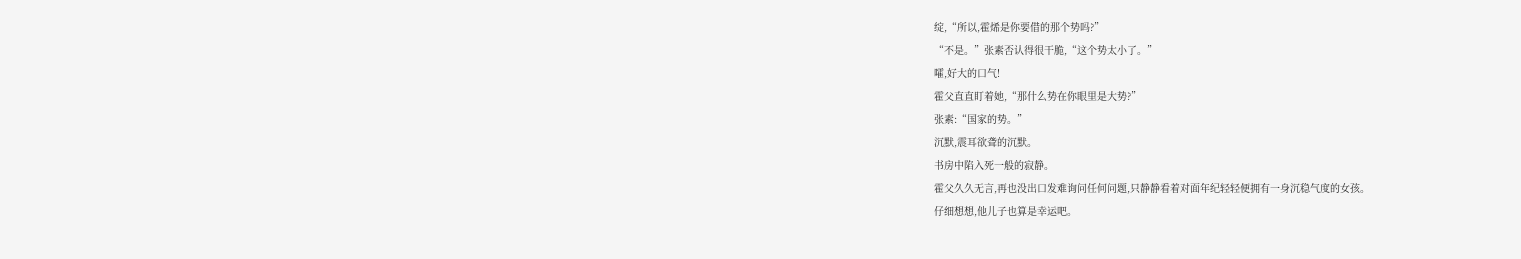绽,“所以,霍烯是你要借的那个势吗?”
“不是。”张素否认得很干脆,“这个势太小了。”
嚯,好大的口气!
霍父直直盯着她,“那什么势在你眼里是大势?”
张素:“国家的势。”
沉默,震耳欲聋的沉默。
书房中陷入死一般的寂静。
霍父久久无言,再也没出口发难询问任何问题,只静静看着对面年纪轻轻便拥有一身沉稳气度的女孩。
仔细想想,他儿子也算是幸运吧。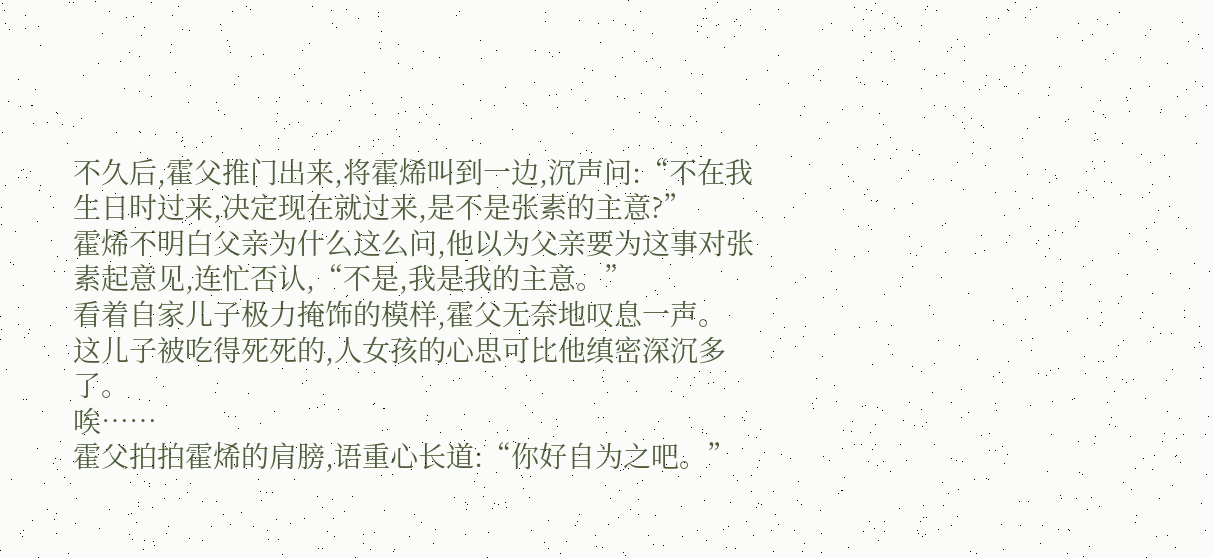不久后,霍父推门出来,将霍烯叫到一边,沉声问:“不在我生日时过来,决定现在就过来,是不是张素的主意?”
霍烯不明白父亲为什么这么问,他以为父亲要为这事对张素起意见,连忙否认,“不是,我是我的主意。”
看着自家儿子极力掩饰的模样,霍父无奈地叹息一声。
这儿子被吃得死死的,人女孩的心思可比他缜密深沉多了。
唉……
霍父拍拍霍烯的肩膀,语重心长道:“你好自为之吧。”